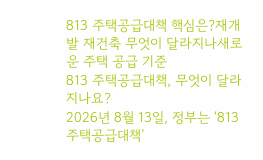813 주택공급대책 핵심은?재개발 재건축 무엇이 달라지나새로운 주택 공급 기준
813 주택공급대책, 무엇이 달라지나요?
2026년 8월 13일, 정부는 ‘813 주택공급대책’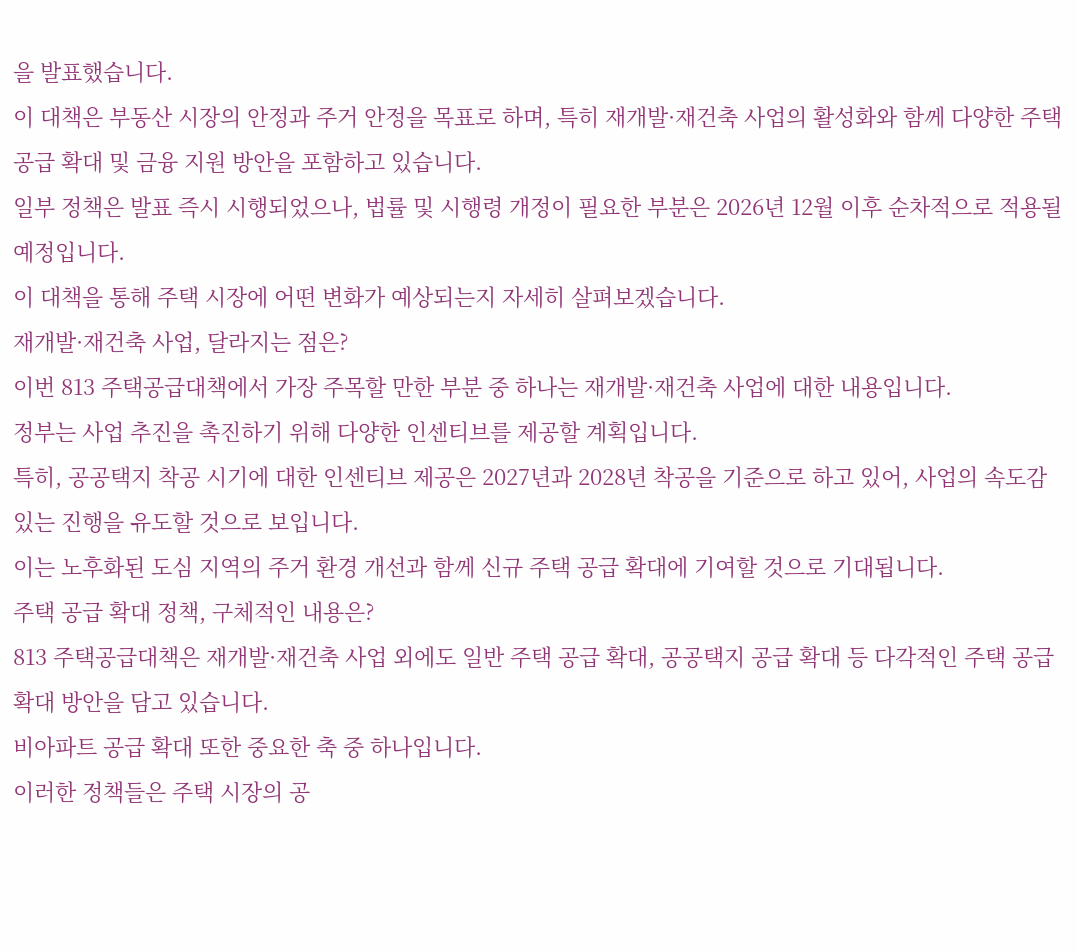을 발표했습니다.
이 대책은 부동산 시장의 안정과 주거 안정을 목표로 하며, 특히 재개발·재건축 사업의 활성화와 함께 다양한 주택 공급 확대 및 금융 지원 방안을 포함하고 있습니다.
일부 정책은 발표 즉시 시행되었으나, 법률 및 시행령 개정이 필요한 부분은 2026년 12월 이후 순차적으로 적용될 예정입니다.
이 대책을 통해 주택 시장에 어떤 변화가 예상되는지 자세히 살펴보겠습니다.
재개발·재건축 사업, 달라지는 점은?
이번 813 주택공급대책에서 가장 주목할 만한 부분 중 하나는 재개발·재건축 사업에 대한 내용입니다.
정부는 사업 추진을 촉진하기 위해 다양한 인센티브를 제공할 계획입니다.
특히, 공공택지 착공 시기에 대한 인센티브 제공은 2027년과 2028년 착공을 기준으로 하고 있어, 사업의 속도감 있는 진행을 유도할 것으로 보입니다.
이는 노후화된 도심 지역의 주거 환경 개선과 함께 신규 주택 공급 확대에 기여할 것으로 기대됩니다.
주택 공급 확대 정책, 구체적인 내용은?
813 주택공급대책은 재개발·재건축 사업 외에도 일반 주택 공급 확대, 공공택지 공급 확대 등 다각적인 주택 공급 확대 방안을 담고 있습니다.
비아파트 공급 확대 또한 중요한 축 중 하나입니다.
이러한 정책들은 주택 시장의 공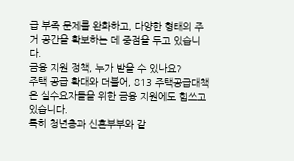급 부족 문제를 완화하고, 다양한 형태의 주거 공간을 확보하는 데 중점을 두고 있습니다.
금융 지원 정책, 누가 받을 수 있나요?
주택 공급 확대와 더불어, 813 주택공급대책은 실수요자들을 위한 금융 지원에도 힘쓰고 있습니다.
특히 청년층과 신혼부부와 같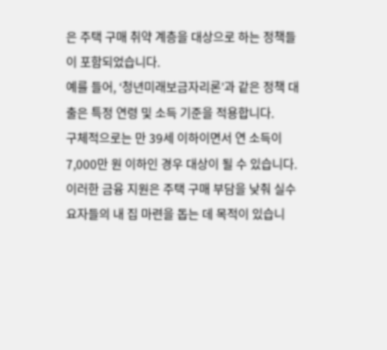은 주택 구매 취약 계층을 대상으로 하는 정책들이 포함되었습니다.
예를 들어, ‘청년미래보금자리론’과 같은 정책 대출은 특정 연령 및 소득 기준을 적용합니다.
구체적으로는 만 39세 이하이면서 연 소득이 7,000만 원 이하인 경우 대상이 될 수 있습니다.
이러한 금융 지원은 주택 구매 부담을 낮춰 실수요자들의 내 집 마련을 돕는 데 목적이 있습니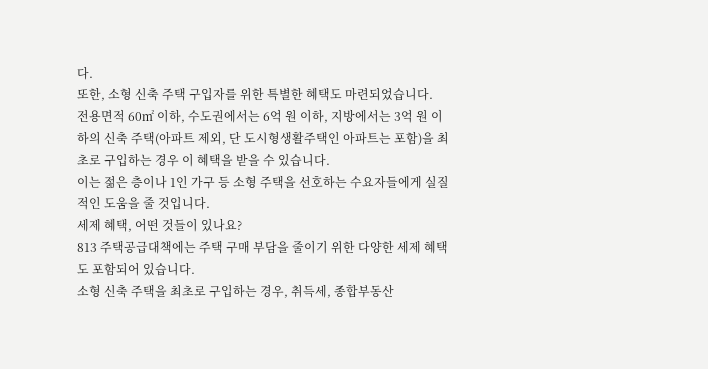다.
또한, 소형 신축 주택 구입자를 위한 특별한 혜택도 마련되었습니다.
전용면적 60㎡ 이하, 수도권에서는 6억 원 이하, 지방에서는 3억 원 이하의 신축 주택(아파트 제외, 단 도시형생활주택인 아파트는 포함)을 최초로 구입하는 경우 이 혜택을 받을 수 있습니다.
이는 젊은 층이나 1인 가구 등 소형 주택을 선호하는 수요자들에게 실질적인 도움을 줄 것입니다.
세제 혜택, 어떤 것들이 있나요?
813 주택공급대책에는 주택 구매 부담을 줄이기 위한 다양한 세제 혜택도 포함되어 있습니다.
소형 신축 주택을 최초로 구입하는 경우, 취득세, 종합부동산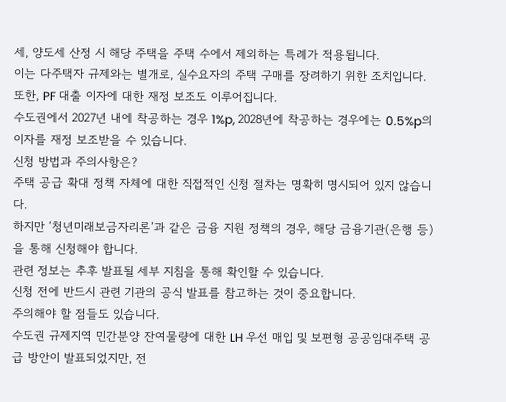세, 양도세 산정 시 해당 주택을 주택 수에서 제외하는 특례가 적용됩니다.
이는 다주택자 규제와는 별개로, 실수요자의 주택 구매를 장려하기 위한 조치입니다.
또한, PF 대출 이자에 대한 재정 보조도 이루어집니다.
수도권에서 2027년 내에 착공하는 경우 1%p, 2028년에 착공하는 경우에는 0.5%p의 이자를 재정 보조받을 수 있습니다.
신청 방법과 주의사항은?
주택 공급 확대 정책 자체에 대한 직접적인 신청 절차는 명확히 명시되어 있지 않습니다.
하지만 ‘청년미래보금자리론’과 같은 금융 지원 정책의 경우, 해당 금융기관(은행 등)을 통해 신청해야 합니다.
관련 정보는 추후 발표될 세부 지침을 통해 확인할 수 있습니다.
신청 전에 반드시 관련 기관의 공식 발표를 참고하는 것이 중요합니다.
주의해야 할 점들도 있습니다.
수도권 규제지역 민간분양 잔여물량에 대한 LH 우선 매입 및 보편형 공공임대주택 공급 방안이 발표되었지만, 전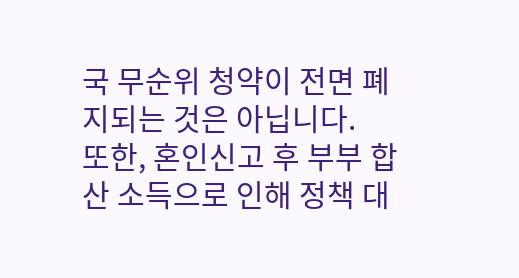국 무순위 청약이 전면 폐지되는 것은 아닙니다.
또한, 혼인신고 후 부부 합산 소득으로 인해 정책 대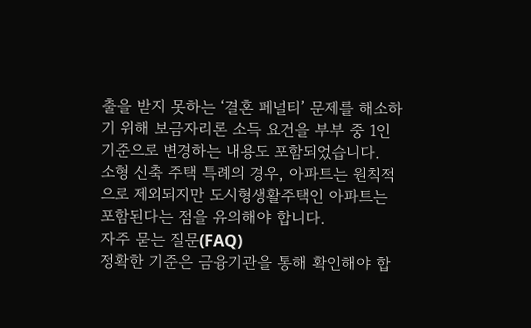출을 받지 못하는 ‘결혼 페널티’ 문제를 해소하기 위해 보금자리론 소득 요건을 부부 중 1인 기준으로 변경하는 내용도 포함되었습니다.
소형 신축 주택 특례의 경우, 아파트는 원칙적으로 제외되지만 도시형생활주택인 아파트는 포함된다는 점을 유의해야 합니다.
자주 묻는 질문(FAQ)
정확한 기준은 금융기관을 통해 확인해야 합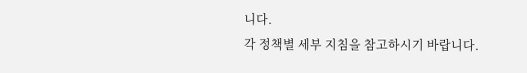니다.
각 정책별 세부 지침을 참고하시기 바랍니다.